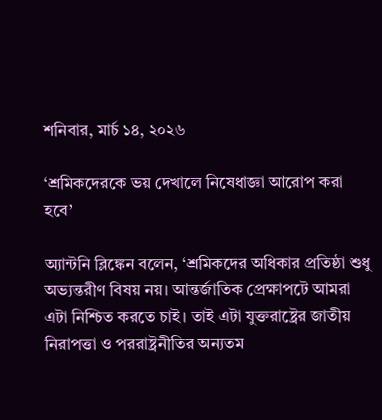শনিবার, মার্চ ১৪, ২০২৬

‘শ্রমিকদেরকে ভয় দেখালে নিষেধাজ্ঞা আরোপ করা হবে’

অ্যান্টনি ব্লিঙ্কেন বলেন, ‘শ্রমিকদের অধিকার প্রতিষ্ঠা শুধু অভ্যন্তরীণ বিষয় নয়। আন্তর্জাতিক প্রেক্ষাপটে আমরা এটা নিশ্চিত করতে চাই। তাই এটা যুক্তরাষ্ট্রের জাতীয় নিরাপত্তা ও পররাষ্ট্রনীতির অন্যতম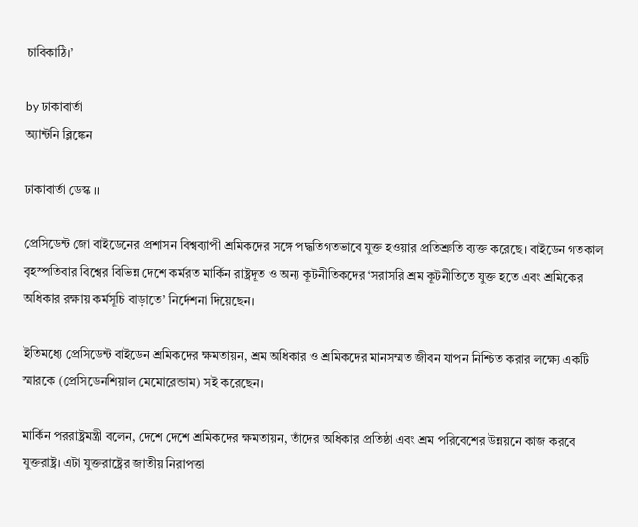চাবিকাঠি।’

by ঢাকাবার্তা
অ্যান্টনি ব্লিঙ্কেন

ঢাকাবার্তা ডেস্ক ।।

প্রেসিডেন্ট জো বাইডেনের প্রশাসন বিশ্বব্যাপী শ্রমিকদের সঙ্গে পদ্ধতিগতভাবে যুক্ত হওয়ার প্রতিশ্রুতি ব্যক্ত করেছে। বাইডেন গতকাল বৃহস্পতিবার বিশ্বের বিভিন্ন দেশে কর্মরত মার্কিন রাষ্ট্রদূত ও অন্য কূটনীতিকদের ‘সরাসরি শ্রম কূটনীতিতে যুক্ত হতে এবং শ্রমিকের অধিকার রক্ষায় কর্মসূচি বাড়াতে’ নির্দেশনা দিয়েছেন।

ইতিমধ্যে প্রেসিডেন্ট বাইডেন শ্রমিকদের ক্ষমতায়ন, শ্রম অধিকার ও শ্রমিকদের মানসম্মত জীবন যাপন নিশ্চিত করার লক্ষ্যে একটি স্মারকে (প্রেসিডেনশিয়াল মেমোরেন্ডাম) সই করেছেন।

মার্কিন পররাষ্ট্রমন্ত্রী বলেন, দেশে দেশে শ্রমিকদের ক্ষমতায়ন, তাঁদের অধিকার প্রতিষ্ঠা এবং শ্রম পরিবেশের উন্নয়নে কাজ করবে যুক্তরাষ্ট্র। এটা যুক্তরাষ্ট্রের জাতীয় নিরাপত্তা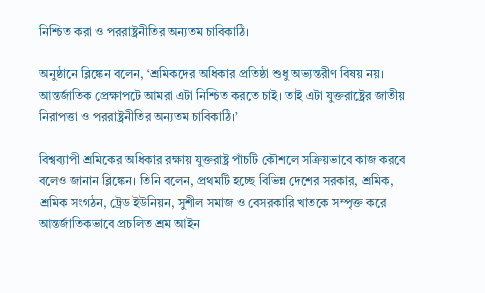নিশ্চিত করা ও পররাষ্ট্রনীতির অন্যতম চাবিকাঠি।

অনুষ্ঠানে ব্লিঙ্কেন বলেন, ‘শ্রমিকদের অধিকার প্রতিষ্ঠা শুধু অভ্যন্তরীণ বিষয় নয়। আন্তর্জাতিক প্রেক্ষাপটে আমরা এটা নিশ্চিত করতে চাই। তাই এটা যুক্তরাষ্ট্রের জাতীয় নিরাপত্তা ও পররাষ্ট্রনীতির অন্যতম চাবিকাঠি।’

বিশ্বব্যাপী শ্রমিকের অধিকার রক্ষায় যুক্তরাষ্ট্র পাঁচটি কৌশলে সক্রিয়ভাবে কাজ করবে বলেও জানান ব্লিঙ্কেন। তিনি বলেন, প্রথমটি হচ্ছে বিভিন্ন দেশের সরকার, শ্রমিক, শ্রমিক সংগঠন, ট্রেড ইউনিয়ন, সুশীল সমাজ ও বেসরকারি খাতকে সম্পৃক্ত করে আন্তর্জাতিকভাবে প্রচলিত শ্রম আইন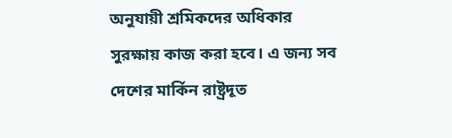অনুযায়ী শ্রমিকদের অধিকার সুরক্ষায় কাজ করা হবে। এ জন্য সব দেশের মার্কিন রাষ্ট্রদূত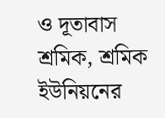ও দূতাবাস শ্রমিক, শ্রমিক ইউনিয়নের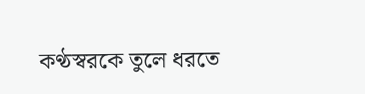কণ্ঠস্বরকে তুলে ধরতে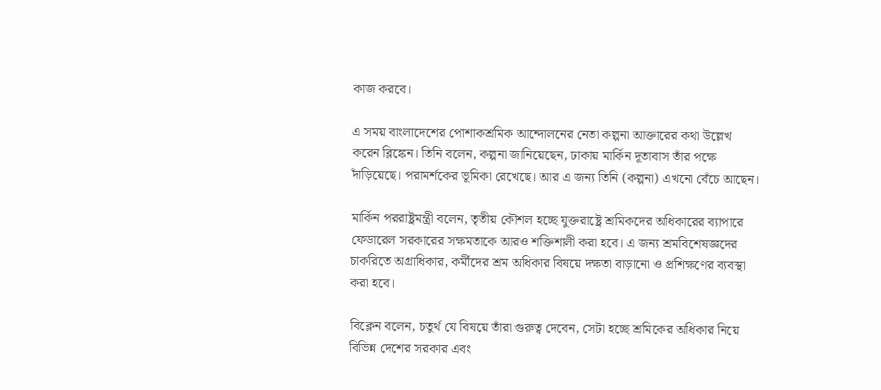কাজ করবে।

এ সময় বাংলাদেশের পোশাকশ্রমিক আন্দোলনের নেতা কল্পনা আক্তারের কথা উল্লেখ করেন ব্লিঙ্কেন। তিনি বলেন, কল্পনা জানিয়েছেন, ঢাকায় মার্কিন দূতাবাস তাঁর পক্ষে দাঁড়িয়েছে। পরামর্শকের ভূমিকা রেখেছে। আর এ জন্য তিনি (কল্পনা) এখনো বেঁচে আছেন।

মার্কিন পররাষ্ট্রমন্ত্রী বলেন, তৃতীয় কৌশল হচ্ছে যুক্তরাষ্ট্রে শ্রমিকদের অধিকারের ব্যাপারে ফেডারেল সরকারের সক্ষমতাকে আরও শক্তিশালী করা হবে। এ জন্য শ্রমবিশেষজ্ঞদের চাকরিতে অগ্রাধিকার, কর্মীদের শ্রম অধিকার বিষয়ে দক্ষতা বাড়ানো ও প্রশিক্ষণের ব্যবস্থা করা হবে।

বিক্লেন বলেন, চতুর্থ যে বিষয়ে তাঁরা গুরুত্ব দেবেন, সেটা হচ্ছে শ্রমিকের অধিকার নিয়ে বিভিন্ন দেশের সরকার এবং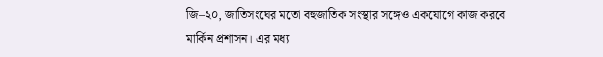জি–২০, জাতিসংঘের মতো বহুজাতিক সংস্থার সঙ্গেও একযোগে কাজ করবে মার্কিন প্রশাসন। এর মধ্য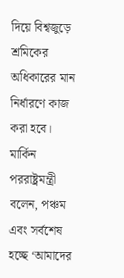দিয়ে বিশ্বজুড়ে শ্রমিকের অধিকারের মান নির্ধারণে কাজ করা হবে। মার্কিন পররাষ্ট্রমন্ত্রী বলেন, পঞ্চম এবং সর্বশেষ হচ্ছে ‘আমাদের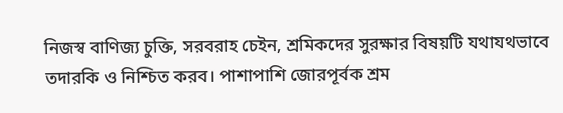নিজস্ব বাণিজ্য চুক্তি, সরবরাহ চেইন, শ্রমিকদের সুরক্ষার বিষয়টি যথাযথভাবে তদারকি ও নিশ্চিত করব। পাশাপাশি জোরপূর্বক শ্রম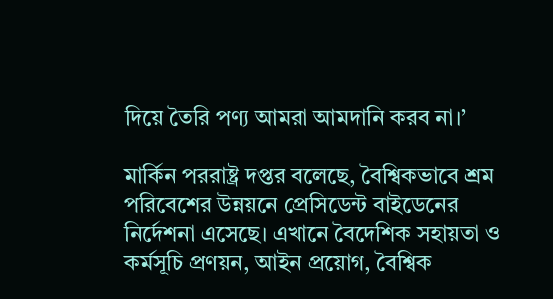দিয়ে তৈরি পণ্য আমরা আমদানি করব না।’

মার্কিন পররাষ্ট্র দপ্তর বলেছে, বৈশ্বিকভাবে শ্রম পরিবেশের উন্নয়নে প্রেসিডেন্ট বাইডেনের নির্দেশনা এসেছে। এখানে বৈদেশিক সহায়তা ও কর্মসূচি প্রণয়ন, আইন প্রয়োগ, বৈশ্বিক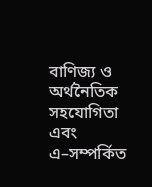বাণিজ্য ও অর্থনৈতিক সহযোগিতা এবং এ–সম্পর্কিত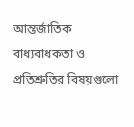আন্তর্জাতিক বাধ্যবাধকতা ও প্রতিশ্রুতির বিষয়গুলো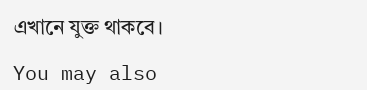এখানে যুক্ত থাকবে।

You may also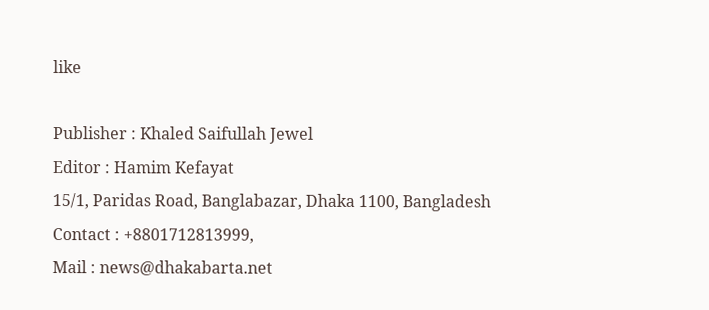like

Publisher : Khaled Saifullah Jewel
Editor : Hamim Kefayat
15/1, Paridas Road, Banglabazar, Dhaka 1100, Bangladesh
Contact : +8801712813999,
Mail : news@dhakabarta.net